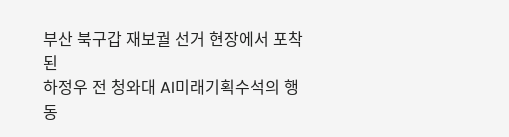부산 북구갑 재보궐 선거 현장에서 포착된
하정우 전 청와대 AI미래기획수석의 행동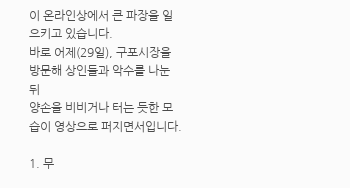이 온라인상에서 큰 파장을 일으키고 있습니다.
바로 어제(29일), 구포시장을 방문해 상인들과 악수를 나눈 뒤
양손을 비비거나 터는 듯한 모습이 영상으로 퍼지면서입니다.

1. 무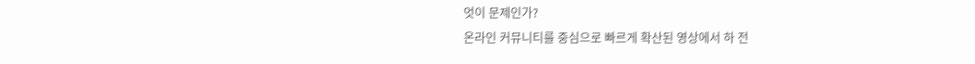엇이 문제인가?
온라인 커뮤니티를 중심으로 빠르게 확산된 영상에서 하 전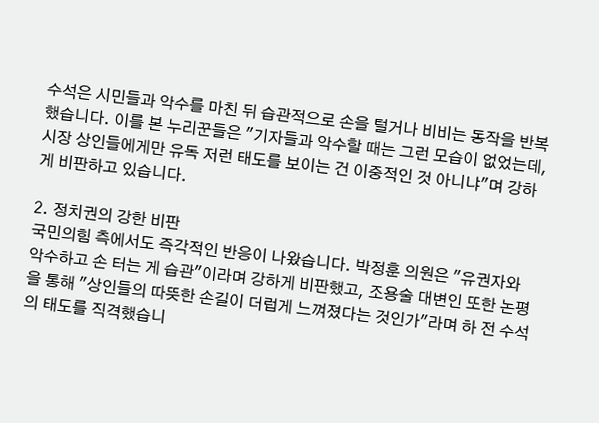수석은 시민들과 악수를 마친 뒤 습관적으로 손을 털거나 비비는 동작을 반복했습니다. 이를 본 누리꾼들은 "기자들과 악수할 때는 그런 모습이 없었는데, 시장 상인들에게만 유독 저런 태도를 보이는 건 이중적인 것 아니냐"며 강하게 비판하고 있습니다.

2. 정치권의 강한 비판
국민의힘 측에서도 즉각적인 반응이 나왔습니다. 박정훈 의원은 "유권자와 악수하고 손 터는 게 습관"이라며 강하게 비판했고, 조용술 대변인 또한 논평을 통해 "상인들의 따뜻한 손길이 더럽게 느껴졌다는 것인가"라며 하 전 수석의 태도를 직격했습니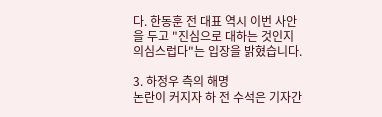다. 한동훈 전 대표 역시 이번 사안을 두고 "진심으로 대하는 것인지 의심스럽다"는 입장을 밝혔습니다.

3. 하정우 측의 해명
논란이 커지자 하 전 수석은 기자간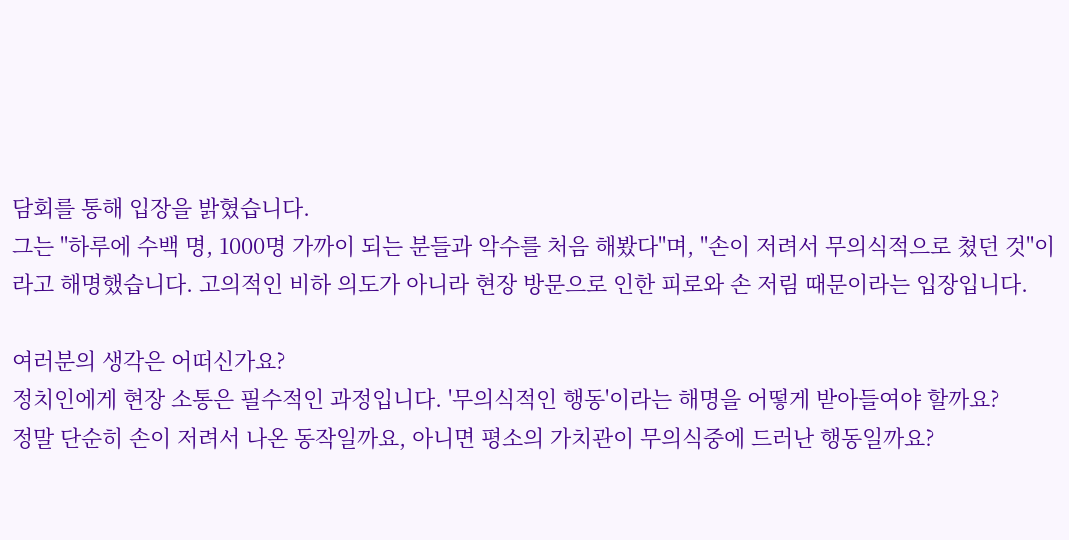담회를 통해 입장을 밝혔습니다.
그는 "하루에 수백 명, 1000명 가까이 되는 분들과 악수를 처음 해봤다"며, "손이 저려서 무의식적으로 쳤던 것"이라고 해명했습니다. 고의적인 비하 의도가 아니라 현장 방문으로 인한 피로와 손 저림 때문이라는 입장입니다.

여러분의 생각은 어떠신가요?
정치인에게 현장 소통은 필수적인 과정입니다. '무의식적인 행동'이라는 해명을 어떻게 받아들여야 할까요?
정말 단순히 손이 저려서 나온 동작일까요, 아니면 평소의 가치관이 무의식중에 드러난 행동일까요?